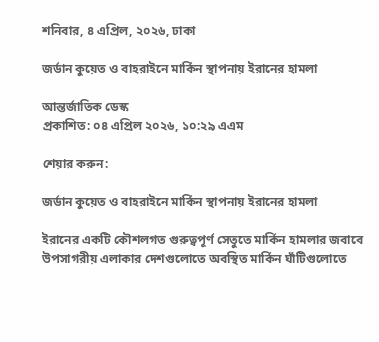শনিবার, ৪ এপ্রিল, ২০২৬, ঢাকা

জর্ডান কুয়েত ও বাহরাইনে মার্কিন স্থাপনায় ইরানের হামলা

আন্তর্জাতিক ডেস্ক
প্রকাশিত: ০৪ এপ্রিল ২০২৬, ১০:২৯ এএম

শেয়ার করুন:

জর্ডান কুয়েত ও বাহরাইনে মার্কিন স্থাপনায় ইরানের হামলা

ইরানের একটি কৌশলগত গুরুত্বপূর্ণ সেতুতে মার্কিন হামলার জবাবে উপসাগরীয় এলাকার দেশগুলোতে অবস্থিত মার্কিন ঘাঁটিগুলোতে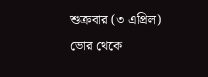শুক্রবার (৩ এপ্রিল) ভোর থেকে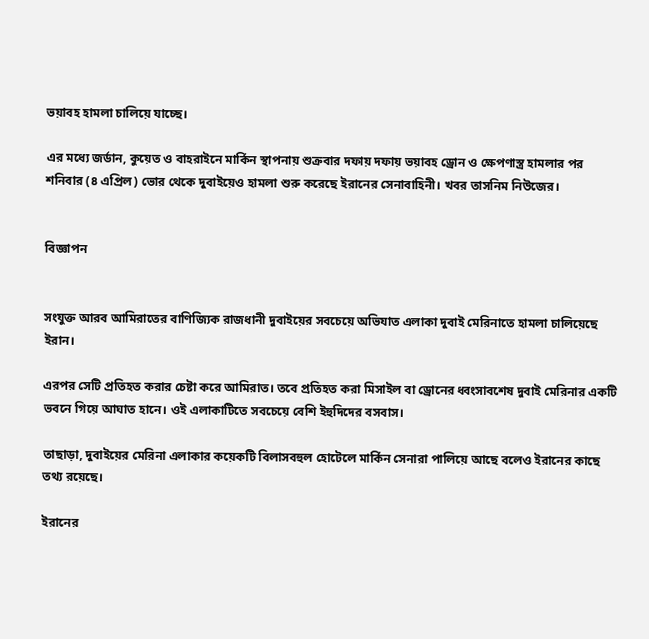ভয়াবহ হামলা চালিয়ে যাচ্ছে।

এর মধ্যে জর্ডান, কুয়েত ও বাহরাইনে মার্কিন স্থাপনায় শুক্রবার দফায় দফায় ভয়াবহ ড্রোন ও ক্ষেপণাস্ত্র হামলার পর শনিবার (৪ এপ্রিল) ভোর থেকে দুবাইয়েও হামলা শুরু করেছে ইরানের সেনাবাহিনী। খবর তাসনিম নিউজের।


বিজ্ঞাপন


সংযুক্ত আরব আমিরাতের বাণিজ্যিক রাজধানী দুবাইয়ের সবচেয়ে অভিযাত এলাকা দুবাই মেরিনাতে হামলা চালিয়েছে ইরান।

এরপর সেটি প্রতিহত করার চেষ্টা করে আমিরাত। তবে প্রতিহত করা মিসাইল বা ড্রোনের ধ্বংসাবশেষ দুবাই মেরিনার একটি ভবনে গিয়ে আঘাত হানে। ওই এলাকাটিতে সবচেয়ে বেশি ইহুদিদের বসবাস।

তাছাড়া, দুবাইয়ের মেরিনা এলাকার কয়েকটি বিলাসবহুল হোটেলে মার্কিন সেনারা পালিয়ে আছে বলেও ইরানের কাছে তথ্য রয়েছে।

ইরানের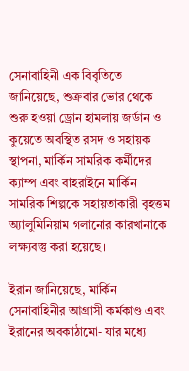সেনাবাহিনী এক বিবৃতিতে জানিয়েছে, শুক্রবার ভোর থেকে শুরু হওয়া ড্রোন হামলায় জর্ডান ও কুয়েতে অবস্থিত রসদ ও সহায়ক স্থাপনা, মার্কিন সামরিক কর্মীদের ক্যাম্প এবং বাহরাইনে মার্কিন সামরিক শিল্পকে সহায়তাকারী বৃহত্তম অ্যালুমিনিয়াম গলানোর কারখানাকে লক্ষ্যবস্তু করা হয়েছে।

ইরান জানিয়েছে, মার্কিন সেনাবাহিনীর আগ্রাসী কর্মকাণ্ড এবং ইরানের অবকাঠামো- যার মধ্যে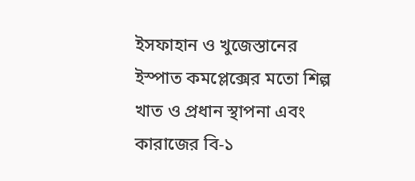ইসফাহান ও খুজেস্তানের ইস্পাত কমপ্লেক্সের মতো শিল্প খাত ও প্রধান স্থাপনা এবং কারাজের বি-১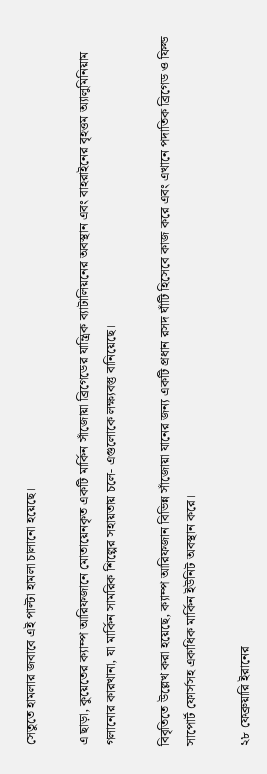সেতুতে হামলার জবাবে এই পাল্টা হামলা চালানো হয়েছে।

এ ছাড়া, কুয়েতের ক্যাম্প আরিফজানে মোতায়েনকৃত একটি মার্কিন সাঁজোয়া ব্রিগেডের যান্ত্রিক ব্যাটালিয়নের অবস্থান এবং বাহরাইনের বৃহত্তম অ্যালুমিনিয়াম গলানোর কারখানা, যা মার্কিন সামরিক শিল্পের সহায়তায় চলে- এগুলোকে লক্ষ্যবস্তু বানিয়েছে।

বিবৃতিতে উল্লেখ করা হয়েছে, ক্যাম্প আরিফজান বিভিন্ন সাঁজোয়া যানের জন্য একটি প্রধান রসদ ঘাঁটি হিসেবে কাজ করে এবং এখানে পদাতিক ব্রিগেড ও ফিল্ড সাপোর্ট ফোর্সসহ একাধিক মার্কিন ইউনিট অবস্থান করে।

২৮ ফেব্রুয়ারি ইরানের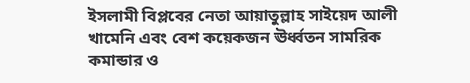ইসলামী বিপ্লবের নেতা আয়াতুল্লাহ সাইয়েদ আলী খামেনি এবং বেশ কয়েকজন ঊর্ধ্বতন সামরিক কমান্ডার ও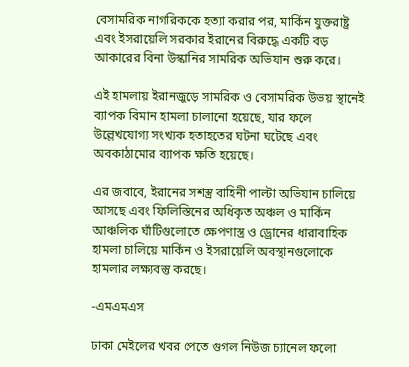বেসামরিক নাগরিককে হত্যা করার পর, মার্কিন যুক্তরাষ্ট্র এবং ইসরায়েলি সরকার ইরানের বিরুদ্ধে একটি বড় আকারের বিনা উস্কানির সামরিক অভিযান শুরু করে।

এই হামলায় ইরানজুড়ে সামরিক ও বেসামরিক উভয় স্থানেই ব্যাপক বিমান হামলা চালানো হয়েছে, যার ফলে উল্লেখযোগ্য সংখ্যক হতাহতের ঘটনা ঘটেছে এবং অবকাঠামোর ব্যাপক ক্ষতি হয়েছে।

এর জবাবে, ইরানের সশস্ত্র বাহিনী পাল্টা অভিযান চালিয়ে আসছে এবং ফিলিস্তিনের অধিকৃত অঞ্চল ও মার্কিন আঞ্চলিক ঘাঁটিগুলোতে ক্ষেপণাস্ত্র ও ড্রোনের ধারাবাহিক হামলা চালিয়ে মার্কিন ও ইসরায়েলি অবস্থানগুলোকে হামলার লক্ষ্যবস্তু করছে।

-এমএমএস

ঢাকা মেইলের খবর পেতে গুগল নিউজ চ্যানেল ফলো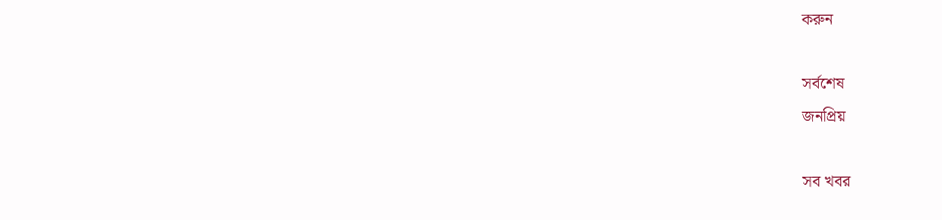করুন

সর্বশেষ
জনপ্রিয়

সব খবর